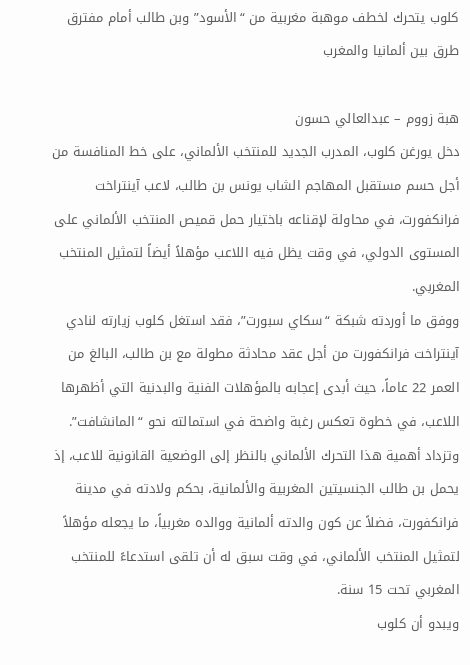كلوب يتحرك لخطف موهبة مغربية من “الأسود” وبن طالب أمام مفترق طرق بين ألمانيا والمغرب

هبة زووم – عبدالعالي حسون
دخل يورغن كلوب، المدرب الجديد للمنتخب الألماني، على خط المنافسة من أجل حسم مستقبل المهاجم الشاب يونس بن طالب، لاعب آينتراخت فرانكفورت، في محاولة لإقناعه باختيار حمل قميص المنتخب الألماني على المستوى الدولي، في وقت يظل فيه اللاعب مؤهلاً أيضاً لتمثيل المنتخب المغربي.
ووفق ما أوردته شبكة “سكاي سبورت”، فقد استغل كلوب زيارته لنادي آينتراخت فرانكفورت من أجل عقد محادثة مطولة مع بن طالب، البالغ من العمر 22 عاماً، حيث أبدى إعجابه بالمؤهلات الفنية والبدنية التي أظهرها اللاعب، في خطوة تعكس رغبة واضحة في استمالته نحو “المانشافت”.
وتزداد أهمية هذا التحرك الألماني بالنظر إلى الوضعية القانونية للاعب، إذ يحمل بن طالب الجنسيتين المغربية والألمانية، بحكم ولادته في مدينة فرانكفورت، فضلاً عن كون والدته ألمانية ووالده مغربياً، ما يجعله مؤهلاً لتمثيل المنتخب الألماني، في وقت سبق له أن تلقى استدعاءً للمنتخب المغربي تحت 15 سنة.
ويبدو أن كلوب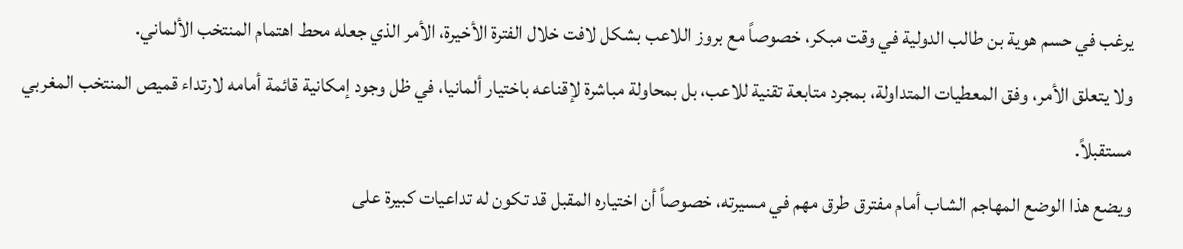يرغب في حسم هوية بن طالب الدولية في وقت مبكر، خصوصاً مع بروز اللاعب بشكل لافت خلال الفترة الأخيرة، الأمر الذي جعله محط اهتمام المنتخب الألماني.
ولا يتعلق الأمر، وفق المعطيات المتداولة، بمجرد متابعة تقنية للاعب، بل بمحاولة مباشرة لإقناعه باختيار ألمانيا، في ظل وجود إمكانية قائمة أمامه لارتداء قميص المنتخب المغربي مستقبلاً.
ويضع هذا الوضع المهاجم الشاب أمام مفترق طرق مهم في مسيرته، خصوصاً أن اختياره المقبل قد تكون له تداعيات كبيرة على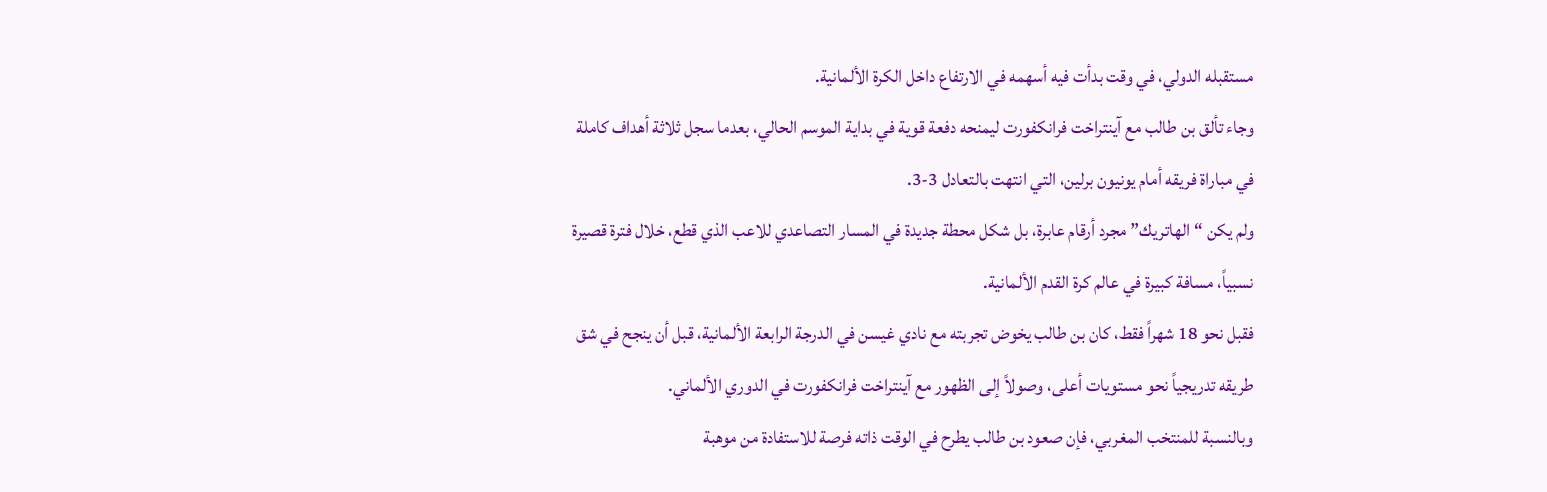مستقبله الدولي، في وقت بدأت فيه أسهمه في الارتفاع داخل الكرة الألمانية.
وجاء تألق بن طالب مع آينتراخت فرانكفورت ليمنحه دفعة قوية في بداية الموسم الحالي، بعدما سجل ثلاثة أهداف كاملة في مباراة فريقه أمام يونيون برلين، التي انتهت بالتعادل 3-3.
ولم يكن “الهاتريك” مجرد أرقام عابرة، بل شكل محطة جديدة في المسار التصاعدي للاعب الذي قطع، خلال فترة قصيرة نسبياً، مسافة كبيرة في عالم كرة القدم الألمانية.
فقبل نحو 18 شهراً فقط، كان بن طالب يخوض تجربته مع نادي غيسن في الدرجة الرابعة الألمانية، قبل أن ينجح في شق طريقه تدريجياً نحو مستويات أعلى، وصولاً إلى الظهور مع آينتراخت فرانكفورت في الدوري الألماني.
وبالنسبة للمنتخب المغربي، فإن صعود بن طالب يطرح في الوقت ذاته فرصة للاستفادة من موهبة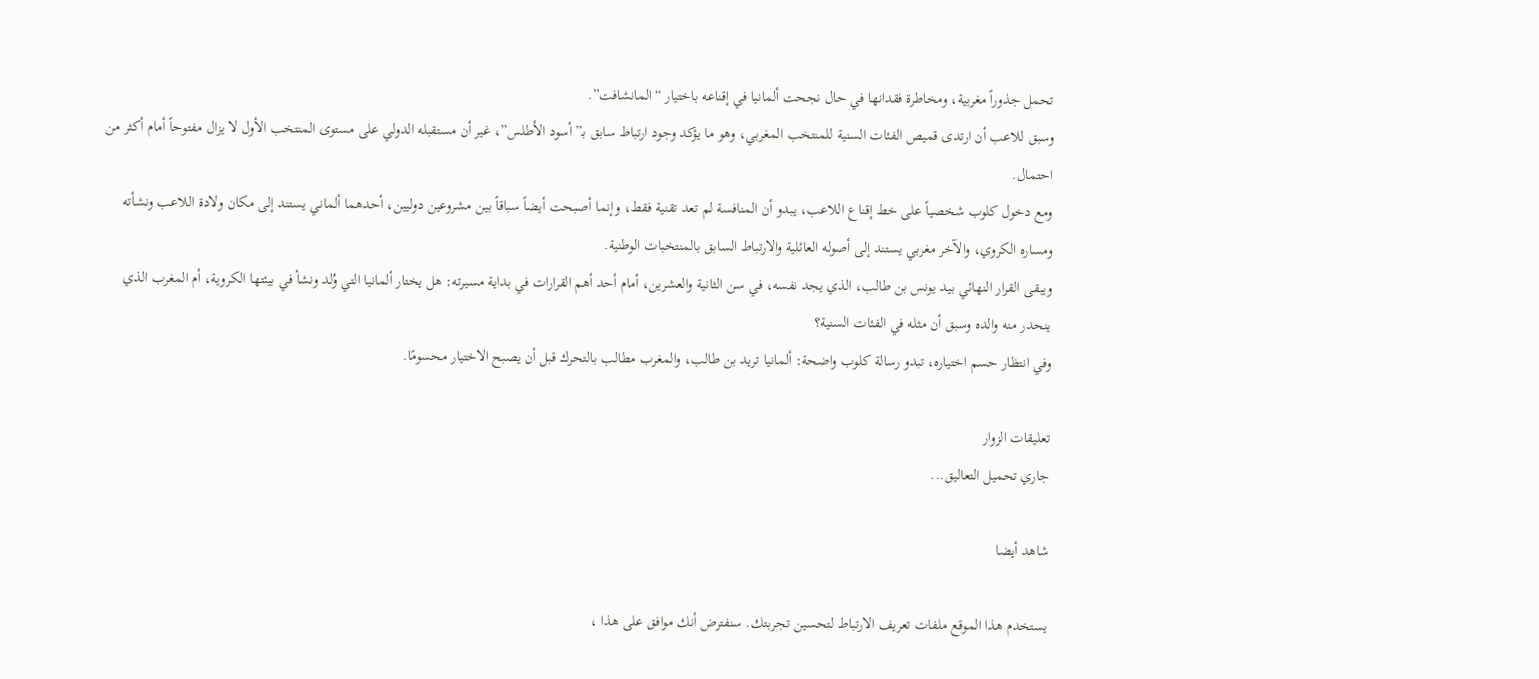تحمل جذوراً مغربية، ومخاطرة فقدانها في حال نجحت ألمانيا في إقناعه باختيار “المانشافت”.
وسبق للاعب أن ارتدى قميص الفئات السنية للمنتخب المغربي، وهو ما يؤكد وجود ارتباط سابق بـ”أسود الأطلس”، غير أن مستقبله الدولي على مستوى المنتخب الأول لا يزال مفتوحاً أمام أكثر من احتمال.
ومع دخول كلوب شخصياً على خط إقناع اللاعب، يبدو أن المنافسة لم تعد تقنية فقط، وإنما أصبحت أيضاً سباقاً بين مشروعين دوليين، أحدهما ألماني يستند إلى مكان ولادة اللاعب ونشأته ومساره الكروي، والآخر مغربي يستند إلى أصوله العائلية والارتباط السابق بالمنتخبات الوطنية.
ويبقى القرار النهائي بيد يونس بن طالب، الذي يجد نفسه، في سن الثانية والعشرين، أمام أحد أهم القرارات في بداية مسيرته: هل يختار ألمانيا التي وُلد ونشأ في بيئتها الكروية، أم المغرب الذي ينحدر منه والده وسبق أن مثله في الفئات السنية؟
وفي انتظار حسم اختياره، تبدو رسالة كلوب واضحة: ألمانيا تريد بن طالب، والمغرب مطالب بالتحرك قبل أن يصبح الاختيار محسومًا.

تعليقات الزوار
جاري تحميل التعاليق...

شاهد أيضا

يستخدم هذا الموقع ملفات تعريف الارتباط لتحسين تجربتك. سنفترض أنك موافق على هذا ،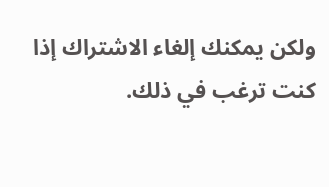ولكن يمكنك إلغاء الاشتراك إذا كنت ترغب في ذلك.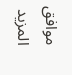موافق المزيد